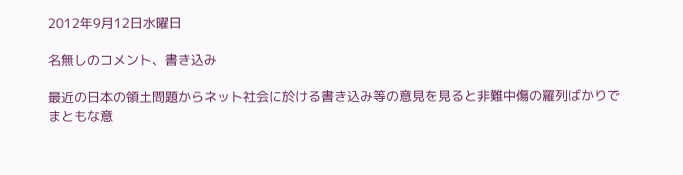2012年9月12日水曜日

名無しのコメント、書き込み

最近の日本の領土問題からネット社会に於ける書き込み等の意見を見ると非難中傷の羅列ばかりでまともな意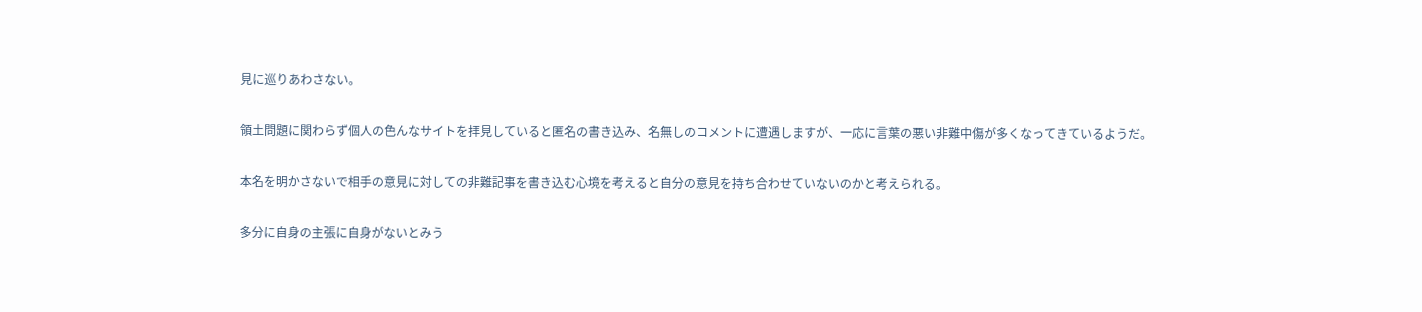見に巡りあわさない。

領土問題に関わらず個人の色んなサイトを拝見していると匿名の書き込み、名無しのコメントに遭遇しますが、一応に言葉の悪い非難中傷が多くなってきているようだ。

本名を明かさないで相手の意見に対しての非難記事を書き込む心境を考えると自分の意見を持ち合わせていないのかと考えられる。

多分に自身の主張に自身がないとみう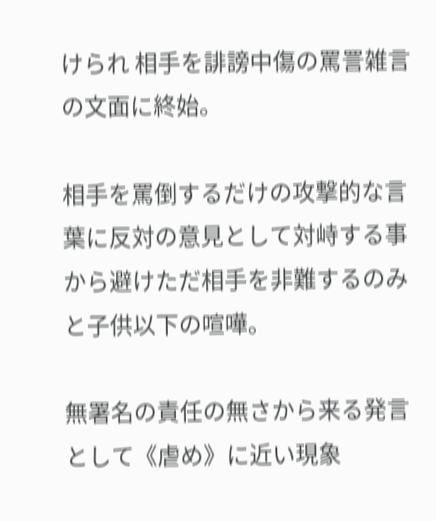けられ 相手を誹謗中傷の罵詈雑言の文面に終始。

相手を罵倒するだけの攻撃的な言葉に反対の意見として対峙する事から避けただ相手を非難するのみと子供以下の喧嘩。

無署名の責任の無さから来る発言として《虐め》に近い現象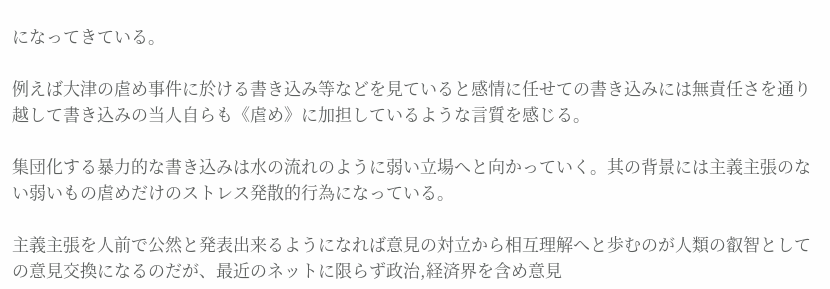になってきている。

例えば大津の虐め事件に於ける書き込み等などを見ていると感情に任せての書き込みには無責任さを通り越して書き込みの当人自らも《虐め》に加担しているような言質を感じる。

集団化する暴力的な書き込みは水の流れのように弱い立場へと向かっていく。其の背景には主義主張のない弱いもの虐めだけのストレス発散的行為になっている。

主義主張を人前で公然と発表出来るようになれば意見の対立から相互理解へと歩むのが人類の叡智としての意見交換になるのだが、最近のネットに限らず政治,経済界を含め意見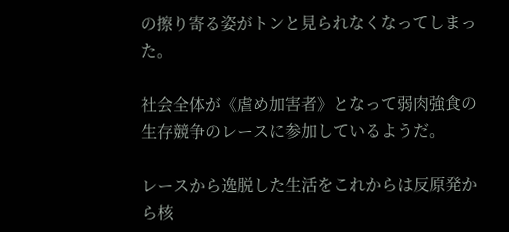の擦り寄る姿がトンと見られなくなってしまった。

社会全体が《虐め加害者》となって弱肉強食の生存競争のレースに参加しているようだ。

レースから逸脱した生活をこれからは反原発から核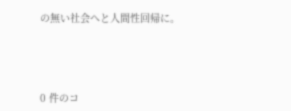の無い社会へと人間性回帰に。




0 件のコ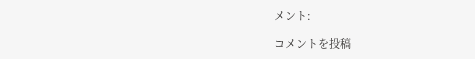メント:

コメントを投稿